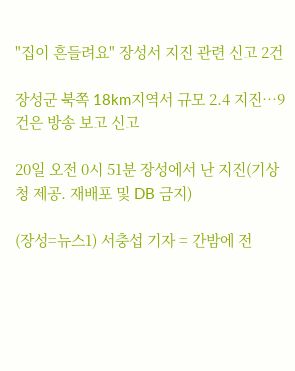"집이 흔들려요" 장성서 지진 관련 신고 2건

장성군 북쪽 18km지역서 규모 2.4 지진…9건은 방송 보고 신고

20일 오전 0시 51분 장성에서 난 지진(기상청 제공. 재배포 및 DB 금지)

(장성=뉴스1) 서충섭 기자 = 간밤에 전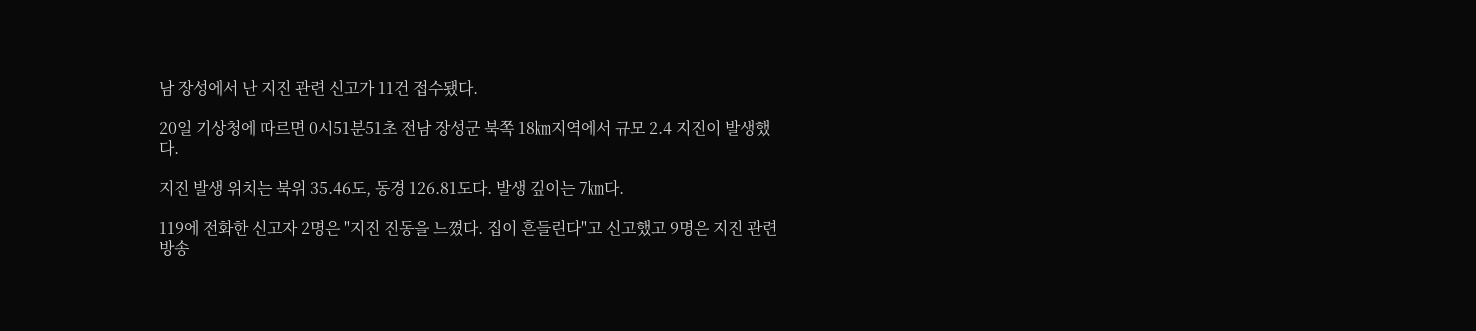남 장성에서 난 지진 관련 신고가 11건 접수됐다.

20일 기상청에 따르면 0시51분51초 전남 장성군 북쪽 18㎞지역에서 규모 2.4 지진이 발생했다.

지진 발생 위치는 북위 35.46도, 동경 126.81도다. 발생 깊이는 7㎞다.

119에 전화한 신고자 2명은 "지진 진동을 느꼈다. 집이 흔들린다"고 신고했고 9명은 지진 관련 방송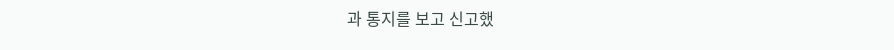과 통지를 보고 신고했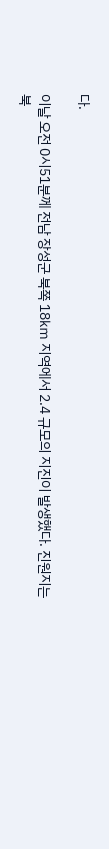다.

이날 오전 0시51분께 전남 장성군 북쪽 18㎞ 지역에서 2.4 규모의 지진이 발생했다. 진원지는 북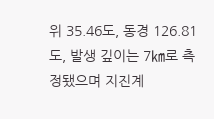위 35.46도, 동경 126.81도, 발생 깊이는 7㎞로 측정됐으며 지진계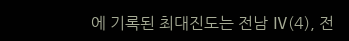에 기록된 최대진도는 전남 Ⅳ(4), 전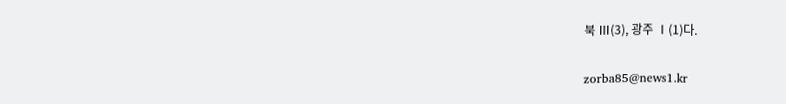북 Ⅲ(3), 광주 Ⅰ(1)다.

zorba85@news1.kr